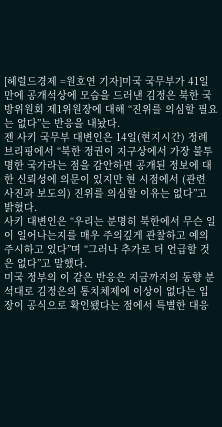[헤럴드경제 =원호연 기자]미국 국무부가 41일만에 공개석상에 모습을 드러낸 김정은 북한 국방위원회 제1위원장에 대해 “진위를 의심할 필요는 없다”는 반응을 내놨다.
젠 사키 국무부 대변인은 14일(현지시간) 정례 브리핑에서 “북한 정권이 지구상에서 가장 불투명한 국가라는 점을 감안하면 공개된 정보에 대한 신뢰성에 의문이 있지만 현 시점에서 (관련 사진과 보도의) 진위를 의심할 이유는 없다”고 밝혔다.
사키 대변인은 “우리는 분명히 북한에서 무슨 일이 일어나는지를 매우 주의깊게 관찰하고 예의주시하고 있다”며 “그러나 추가로 더 언급할 것은 없다”고 말했다.
미국 정부의 이 같은 반응은 지금까지의 동향 분석대로 김정은의 통치체제에 이상이 없다는 입장이 공식으로 확인됐다는 점에서 특별한 대응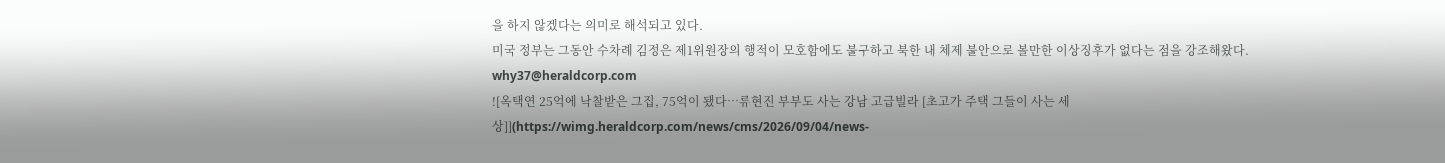을 하지 않겠다는 의미로 해석되고 있다.
미국 정부는 그동안 수차례 김정은 제1위원장의 행적이 모호함에도 불구하고 북한 내 체제 불안으로 볼만한 이상징후가 없다는 점을 강조해왔다.
why37@heraldcorp.com
![옥택연 25억에 낙찰받은 그집, 75억이 됐다…류현진 부부도 사는 강남 고급빌라 [초고가 주택 그들이 사는 세상]](https://wimg.heraldcorp.com/news/cms/2026/09/04/news-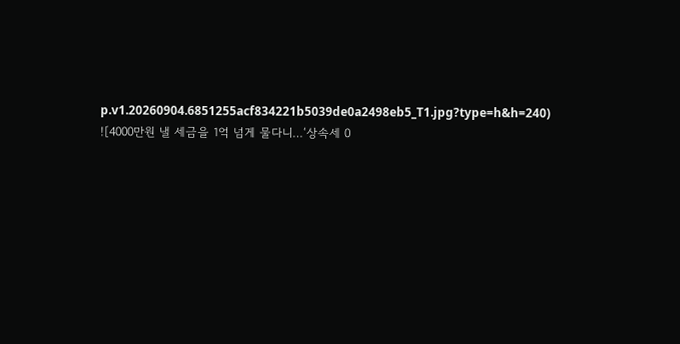p.v1.20260904.6851255acf834221b5039de0a2498eb5_T1.jpg?type=h&h=240)
![4000만원 낼 세금을 1억 넘게 물다니…‘상속세 0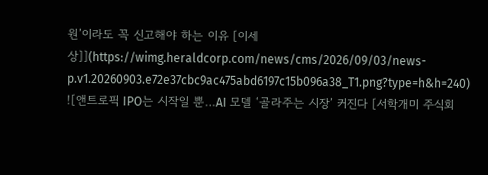원’이라도 꼭 신고해야 하는 이유 [이세상]](https://wimg.heraldcorp.com/news/cms/2026/09/03/news-p.v1.20260903.e72e37cbc9ac475abd6197c15b096a38_T1.png?type=h&h=240)
![앤트로픽 IPO는 시작일 뿐…AI 모델 ‘골라주는 시장’ 커진다 [서학개미 주식회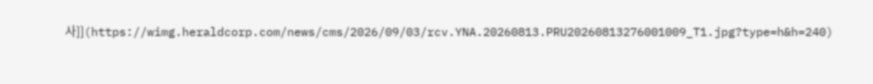사]](https://wimg.heraldcorp.com/news/cms/2026/09/03/rcv.YNA.20260813.PRU20260813276001009_T1.jpg?type=h&h=240)